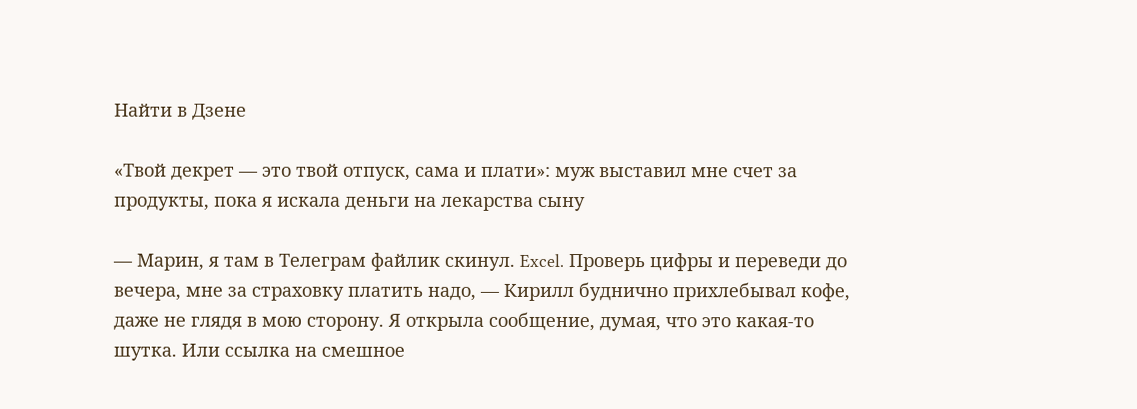Найти в Дзене

«Твой декрет — это твой отпуск, сама и плати»: муж выставил мне счет за продукты, пока я искала деньги на лекарства сыну

— Марин, я там в Телеграм файлик скинул. Excel. Проверь цифры и переведи до вечера, мне за страховку платить надо, — Кирилл буднично прихлебывал кофе, даже не глядя в мою сторону. Я открыла сообщение, думая, что это какая-то шутка. Или ссылка на смешное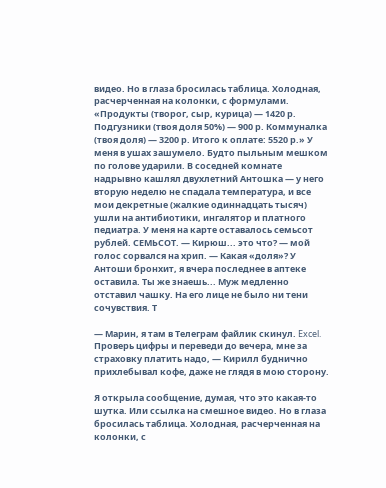видео. Но в глаза бросилась таблица. Холодная, расчерченная на колонки, с формулами. «Продукты (творог, сыр, курица) — 1420 р. Подгузники (твоя доля 50%) — 900 р. Коммуналка (твоя доля) — 3200 р. Итого к оплате: 5520 р.» У меня в ушах зашумело. Будто пыльным мешком по голове ударили. В соседней комнате надрывно кашлял двухлетний Антошка — у него вторую неделю не спадала температура, и все мои декретные (жалкие одиннадцать тысяч) ушли на антибиотики, ингалятор и платного педиатра. У меня на карте оставалось семьсот рублей. СЕМЬСОТ. — Кирюш... это что? — мой голос сорвался на хрип. — Какая «доля»? У Антоши бронхит, я вчера последнее в аптеке оставила. Ты же знаешь... Муж медленно отставил чашку. На его лице не было ни тени сочувствия. Т

— Марин, я там в Телеграм файлик скинул. Excel. Проверь цифры и переведи до вечера, мне за страховку платить надо, — Кирилл буднично прихлебывал кофе, даже не глядя в мою сторону.

Я открыла сообщение, думая, что это какая-то шутка. Или ссылка на смешное видео. Но в глаза бросилась таблица. Холодная, расчерченная на колонки, с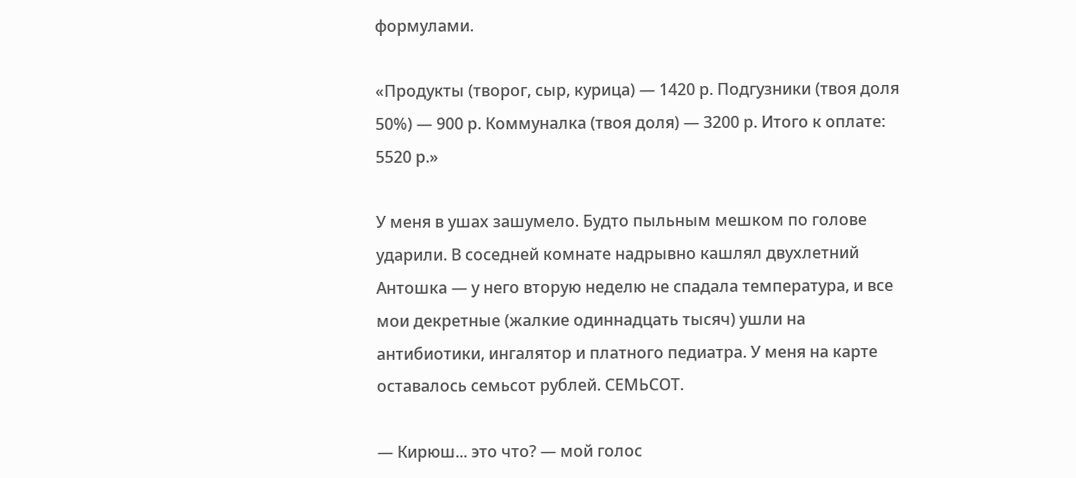формулами.

«Продукты (творог, сыр, курица) — 1420 р. Подгузники (твоя доля 50%) — 900 р. Коммуналка (твоя доля) — 3200 р. Итого к оплате: 5520 р.»

У меня в ушах зашумело. Будто пыльным мешком по голове ударили. В соседней комнате надрывно кашлял двухлетний Антошка — у него вторую неделю не спадала температура, и все мои декретные (жалкие одиннадцать тысяч) ушли на антибиотики, ингалятор и платного педиатра. У меня на карте оставалось семьсот рублей. СЕМЬСОТ.

— Кирюш... это что? — мой голос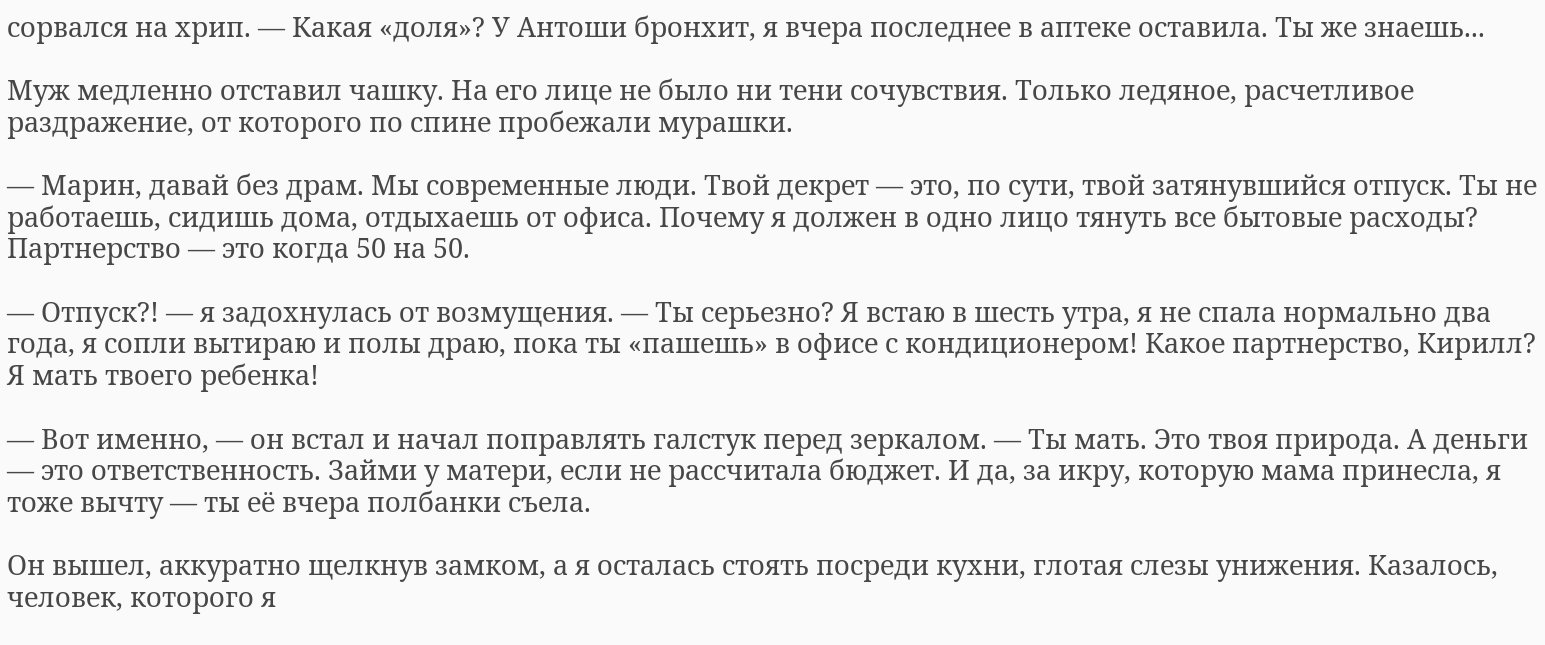сорвался на хрип. — Какая «доля»? У Антоши бронхит, я вчера последнее в аптеке оставила. Ты же знаешь...

Муж медленно отставил чашку. На его лице не было ни тени сочувствия. Только ледяное, расчетливое раздражение, от которого по спине пробежали мурашки.

— Марин, давай без драм. Мы современные люди. Твой декрет — это, по сути, твой затянувшийся отпуск. Ты не работаешь, сидишь дома, отдыхаешь от офиса. Почему я должен в одно лицо тянуть все бытовые расходы? Партнерство — это когда 50 на 50.

— Отпуск?! — я задохнулась от возмущения. — Ты серьезно? Я встаю в шесть утра, я не спала нормально два года, я сопли вытираю и полы драю, пока ты «пашешь» в офисе с кондиционером! Какое партнерство, Кирилл? Я мать твоего ребенка!

— Вот именно, — он встал и начал поправлять галстук перед зеркалом. — Ты мать. Это твоя природа. А деньги — это ответственность. Займи у матери, если не рассчитала бюджет. И да, за икру, которую мама принесла, я тоже вычту — ты её вчера полбанки съела.

Он вышел, аккуратно щелкнув замком, а я осталась стоять посреди кухни, глотая слезы унижения. Казалось, человек, которого я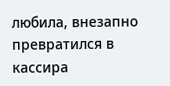любила, внезапно превратился в кассира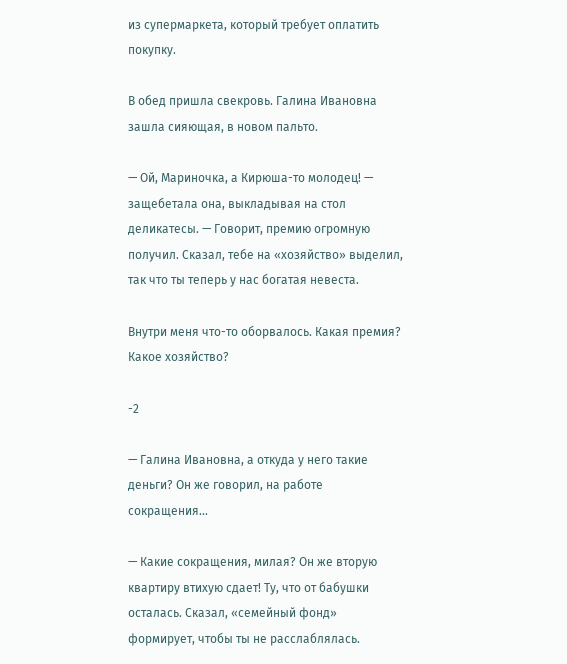из супермаркета, который требует оплатить покупку.

В обед пришла свекровь. Галина Ивановна зашла сияющая, в новом пальто.

— Ой, Мариночка, а Кирюша-то молодец! — защебетала она, выкладывая на стол деликатесы. — Говорит, премию огромную получил. Сказал, тебе на «хозяйство» выделил, так что ты теперь у нас богатая невеста.

Внутри меня что-то оборвалось. Какая премия? Какое хозяйство?

-2

— Галина Ивановна, а откуда у него такие деньги? Он же говорил, на работе сокращения...

— Какие сокращения, милая? Он же вторую квартиру втихую сдает! Ту, что от бабушки осталась. Сказал, «семейный фонд» формирует, чтобы ты не расслаблялась.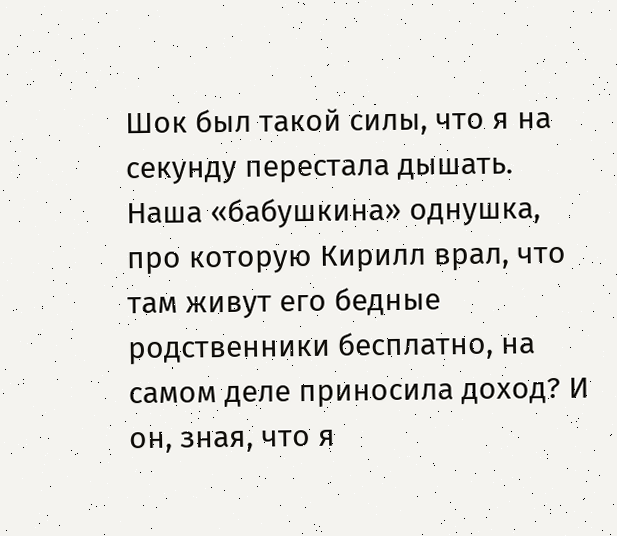Шок был такой силы, что я на секунду перестала дышать. Наша «бабушкина» однушка, про которую Кирилл врал, что там живут его бедные родственники бесплатно, на самом деле приносила доход? И он, зная, что я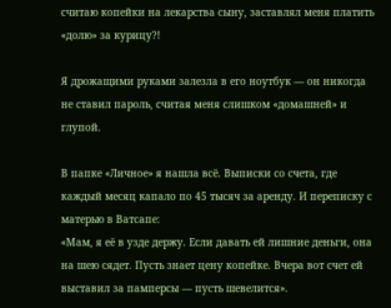считаю копейки на лекарства сыну, заставлял меня платить «долю» за курицу?!

Я дрожащими руками залезла в его ноутбук — он никогда не ставил пароль, считая меня слишком «домашней» и глупой.

В папке «Личное» я нашла всё. Выписки со счета, где каждый месяц капало по 45 тысяч за аренду. И переписку с матерью в Ватсапе:
«Мам, я её в узде держу. Если давать ей лишние деньги, она на шею сядет. Пусть знает цену копейке. Вчера вот счет ей выставил за памперсы — пусть шевелится».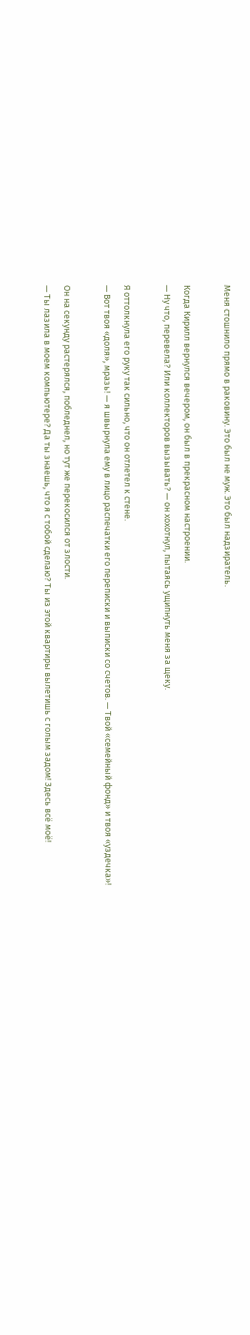Меня стошнило прямо в раковину. Это был не муж. Это был надзиратель.

Когда Кирилл вернулся вечером, он был в прекрасном настроении.
— Ну что, перевела? Или коллекторов вызывать? — он хохотнул, пытаясь ущипнуть меня за щеку.

Я оттолкнула его руку так сильно, что он отлетел к стене.
— Вот твоя «доля», мразь! — я швырнула ему в лицо распечатки его переписки и выписки со счетов. — Твой «семейный фонд» и твоя «уздечка»!

Он на секунду растерялся, побледнел, но тут же перекосился от злости.
— Ты лазила в моем компьютере? Да ты знаешь, что я с тобой сделаю? Ты из этой квартиры вылетишь с голым задом! Здесь всё моё!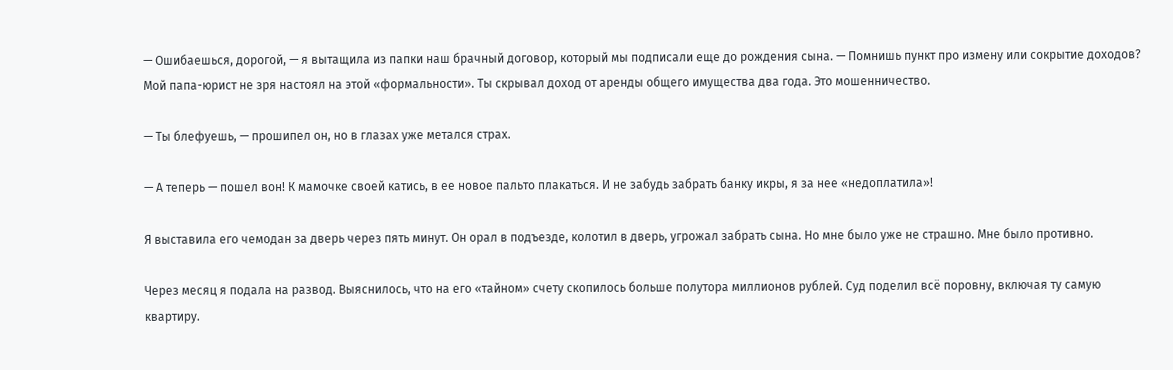— Ошибаешься, дорогой, — я вытащила из папки наш брачный договор, который мы подписали еще до рождения сына. — Помнишь пункт про измену или сокрытие доходов? Мой папа-юрист не зря настоял на этой «формальности». Ты скрывал доход от аренды общего имущества два года. Это мошенничество.

— Ты блефуешь, — прошипел он, но в глазах уже метался страх.

— А теперь — пошел вон! К мамочке своей катись, в ее новое пальто плакаться. И не забудь забрать банку икры, я за нее «недоплатила»!

Я выставила его чемодан за дверь через пять минут. Он орал в подъезде, колотил в дверь, угрожал забрать сына. Но мне было уже не страшно. Мне было противно.

Через месяц я подала на развод. Выяснилось, что на его «тайном» счету скопилось больше полутора миллионов рублей. Суд поделил всё поровну, включая ту самую квартиру.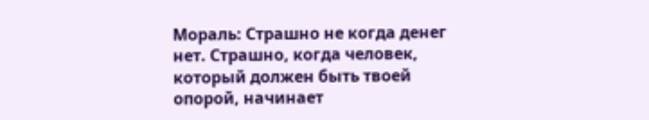Мораль: Страшно не когда денег нет. Страшно, когда человек, который должен быть твоей опорой, начинает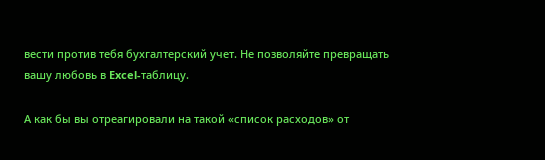вести против тебя бухгалтерский учет. Не позволяйте превращать вашу любовь в Excel-таблицу.

А как бы вы отреагировали на такой «список расходов» от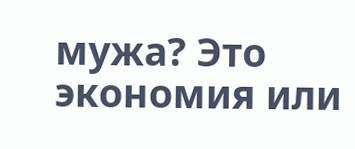мужа? Это экономия или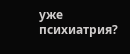уже психиатрия?